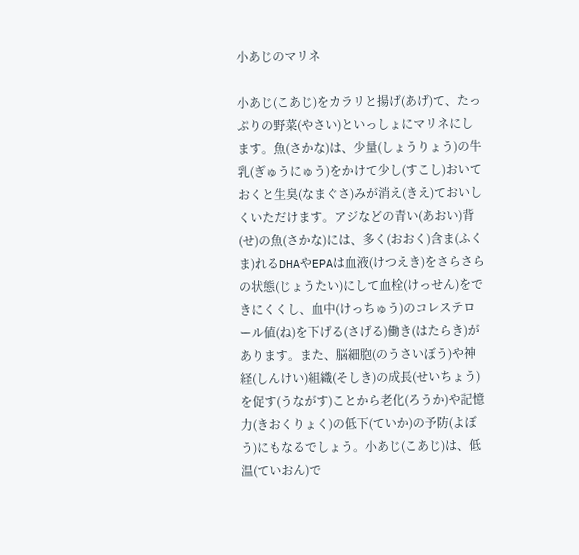小あじのマリネ

小あじ(こあじ)をカラリと揚げ(あげ)て、たっぷりの野菜(やさい)といっしょにマリネにします。魚(さかな)は、少量(しょうりょう)の牛乳(ぎゅうにゅう)をかけて少し(すこし)おいておくと生臭(なまぐさ)みが消え(きえ)ておいしくいただけます。アジなどの青い(あおい)背(せ)の魚(さかな)には、多く(おおく)含ま(ふくま)れるDHAやEPAは血液(けつえき)をさらさらの状態(じょうたい)にして血栓(けっせん)をできにくくし、血中(けっちゅう)のコレステロール値(ね)を下げる(さげる)働き(はたらき)があります。また、脳細胞(のうさいぼう)や神経(しんけい)組織(そしき)の成長(せいちょう)を促す(うながす)ことから老化(ろうか)や記憶力(きおくりょく)の低下(ていか)の予防(よぼう)にもなるでしょう。小あじ(こあじ)は、低温(ていおん)で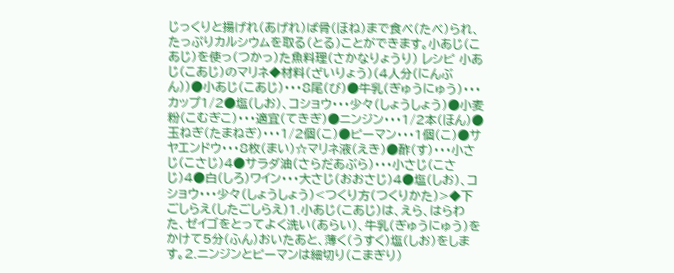じっくりと揚げれ(あげれ)ば骨(ほね)まで食べ(たべ)られ、たっぷりカルシウムを取る(とる)ことができます。小あじ(こあじ)を使っ(つかっ)た魚料理(さかなりょうり) レシピ 小あじ(こあじ)のマリネ◆材料(ざいりょう)(4人分(にんぶん))●小あじ(こあじ)・・・8尾(び)●牛乳(ぎゅうにゅう)・・・カップ1/2●塩(しお)、コショウ・・・少々(しょうしょう)●小麦粉(こむぎこ)・・・適宜(てきぎ)●ニンジン・・・1/2本(ほん)●玉ねぎ(たまねぎ)・・・1/2個(こ)●ピーマン・・・1個(こ)●サヤエンドウ・・・8枚(まい)☆マリネ液(えき)●酢(す)・・・小さじ(こさじ)4●サラダ油(さらだあぶら)・・・小さじ(こさじ)4●白(しろ)ワイン・・・大さじ(おおさじ)4●塩(しお)、コショウ・・・少々(しょうしょう)<つくり方(つくりかた)>◆下ごしらえ(したごしらえ)1.小あじ(こあじ)は、えら、はらわた、ゼイゴをとってよく洗い(あらい)、牛乳(ぎゅうにゅう)をかけて5分(ふん)おいたあと、薄く(うすく)塩(しお)をします。2.ニンジンとピーマンは細切り(こまぎり)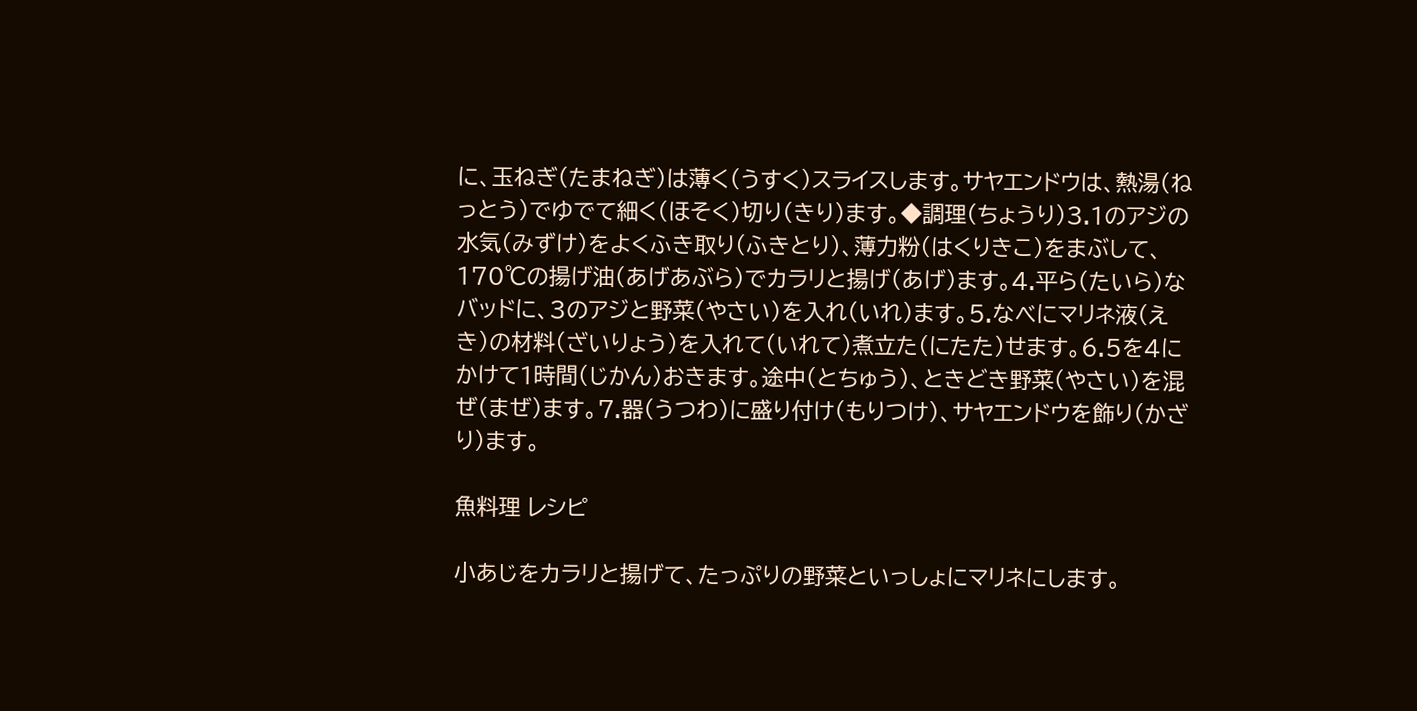に、玉ねぎ(たまねぎ)は薄く(うすく)スライスします。サヤエンドウは、熱湯(ねっとう)でゆでて細く(ほそく)切り(きり)ます。◆調理(ちょうり)3.1のアジの水気(みずけ)をよくふき取り(ふきとり)、薄力粉(はくりきこ)をまぶして、170℃の揚げ油(あげあぶら)でカラリと揚げ(あげ)ます。4.平ら(たいら)なバッドに、3のアジと野菜(やさい)を入れ(いれ)ます。5.なべにマリネ液(えき)の材料(ざいりょう)を入れて(いれて)煮立た(にたた)せます。6.5を4にかけて1時間(じかん)おきます。途中(とちゅう)、ときどき野菜(やさい)を混ぜ(まぜ)ます。7.器(うつわ)に盛り付け(もりつけ)、サヤエンドウを飾り(かざり)ます。

魚料理 レシピ

小あじをカラリと揚げて、たっぷりの野菜といっしょにマリネにします。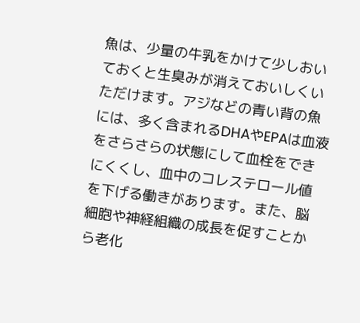魚は、少量の牛乳をかけて少しおいておくと生臭みが消えておいしくいただけます。アジなどの青い背の魚には、多く含まれるDHAやEPAは血液をさらさらの状態にして血栓をできにくくし、血中のコレステロール値を下げる働きがあります。また、脳細胞や神経組織の成長を促すことから老化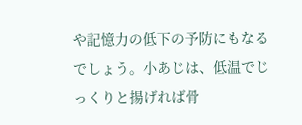や記憶力の低下の予防にもなるでしょう。小あじは、低温でじっくりと揚げれば骨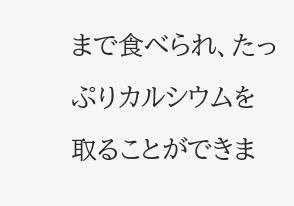まで食べられ、たっぷりカルシウムを取ることができま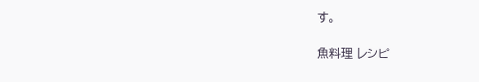す。

魚料理 レシピ